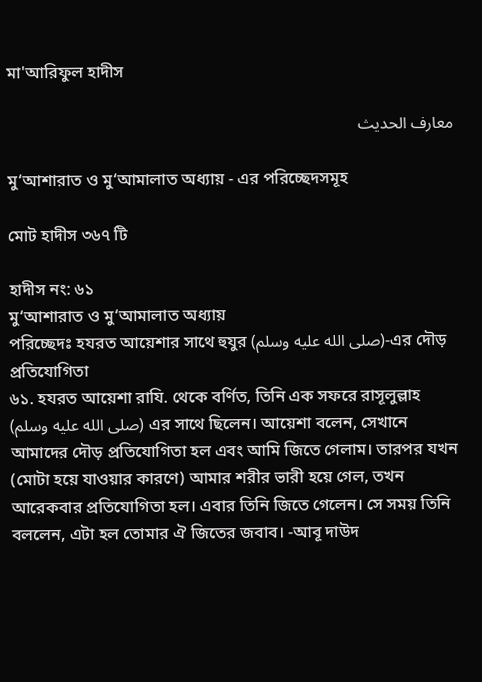মা'আরিফুল হাদীস

معارف الحديث

মু‘আশারাত ও মু‘আমালাত অধ্যায় - এর পরিচ্ছেদসমূহ

মোট হাদীস ৩৬৭ টি

হাদীস নং: ৬১
মু‘আশারাত ও মু‘আমালাত অধ্যায়
পরিচ্ছেদঃ হযরত আয়েশার সাথে হুযুর (صلى الله عليه وسلم)-এর দৌড় প্রতিযোগিতা
৬১. হযরত আয়েশা রাযি. থেকে বর্ণিত, তিনি এক সফরে রাসূলুল্লাহ (صلى الله عليه وسلم) এর সাথে ছিলেন। আয়েশা বলেন, সেখানে আমাদের দৌড় প্রতিযোগিতা হল এবং আমি জিতে গেলাম। তারপর যখন (মোটা হয়ে যাওয়ার কারণে) আমার শরীর ভারী হয়ে গেল, তখন আরেকবার প্রতিযোগিতা হল। এবার তিনি জিতে গেলেন। সে সময় তিনি বললেন, এটা হল তোমার ঐ জিতের জবাব। -আবূ দাউদ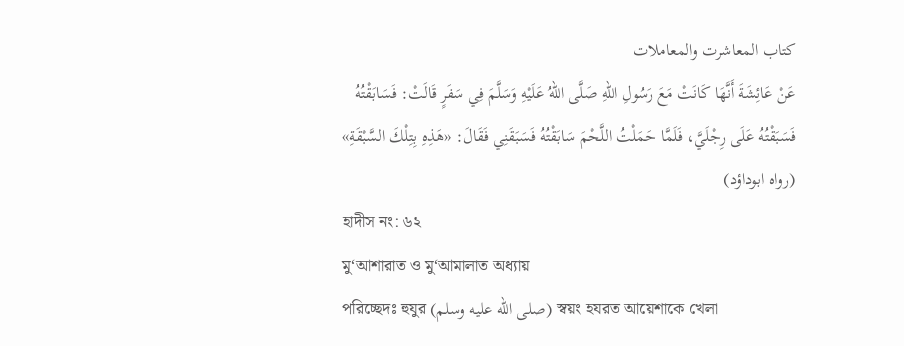کتاب المعاشرت والمعاملات
عَنْ عَائِشَةَ أَنَّهَا كَانَتْ مَعَ رَسُولِ اللهِ صَلَّى اللهُ عَلَيْهِ وَسَلَّمَ فِي سَفَرٍ قَالَتْ: فَسَابَقْتُهُ فَسَبَقْتُهُ عَلَى رِجْلَيَّ، فَلَمَّا حَمَلْتُ اللَّحْمَ سَابَقْتُهُ فَسَبَقَنِي فَقَالَ: «هَذِهِ بِتِلْكَ السَّبْقَةِ» (رواه ابوداؤد)
হাদীস নং: ৬২
মু‘আশারাত ও মু‘আমালাত অধ্যায়
পরিচ্ছেদঃ হুযুর (صلى الله عليه وسلم) স্বয়ং হযরত আয়েশাকে খেলা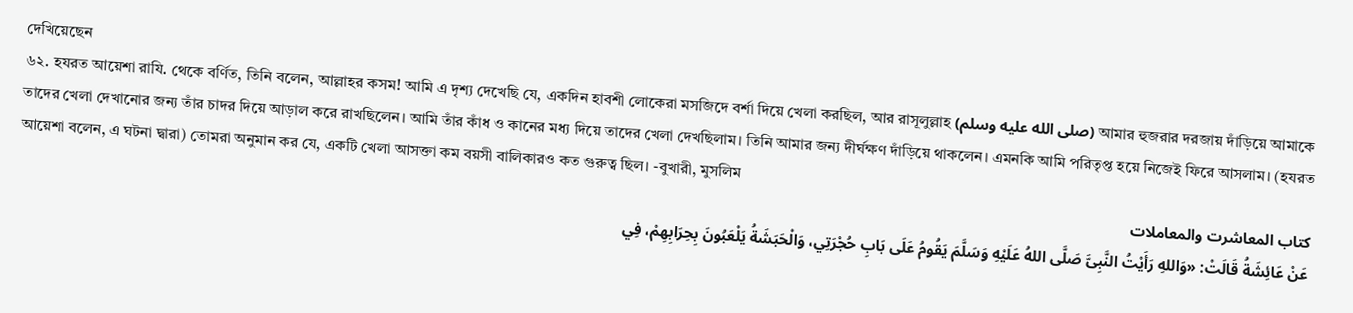দেখিয়েছেন
৬২. হযরত আয়েশা রাযি. থেকে বর্ণিত, তিনি বলেন, আল্লাহর কসম! আমি এ দৃশ্য দেখেছি যে, একদিন হাবশী লোকেরা মসজিদে বর্শা দিয়ে খেলা করছিল, আর রাসূলুল্লাহ (صلى الله عليه وسلم) আমার হুজরার দরজায় দাঁড়িয়ে আমাকে তাদের খেলা দেখানোর জন্য তাঁর চাদর দিয়ে আড়াল করে রাখছিলেন। আমি তাঁর কাঁধ ও কানের মধ্য দিয়ে তাদের খেলা দেখছিলাম। তিনি আমার জন্য দীর্ঘক্ষণ দাঁড়িয়ে থাকলেন। এমনকি আমি পরিতৃপ্ত হয়ে নিজেই ফিরে আসলাম। (হযরত আয়েশা বলেন, এ ঘটনা দ্বারা) তোমরা অনুমান কর যে, একটি খেলা আসক্তা কম বয়সী বালিকারও কত গুরুত্ব ছিল। -বুখারী, মুসলিম
کتاب المعاشرت والمعاملات
عَنْ عَائِشَةُ قَالَتْ: «وَاللهِ رَأَيْتُ النَّبِىَّ صَلَّى اللهُ عَلَيْهِ وَسَلَّمَ يَقُومُ عَلَى بَابِ حُجْرَتِي، وَالْحَبَشَةُ يَلْعَبُونَ بِحِرَابِهِمْ، فِي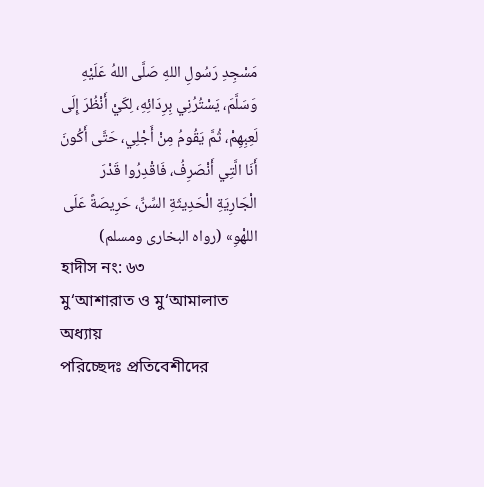مَسْجِدِ رَسُولِ اللهِ صَلَّى اللهُ عَلَيْهِ وَسَلَّمَ، يَسْتُرُنِي بِرِدَائِهِ، لِكَيْ أَنْظُرَ إِلَى لَعِبِهِمْ، ثُمَّ يَقُومُ مِنْ أَجْلِي، حَتَّى أَكُونَ أَنَا الَّتِي أَنْصَرِفُ، فَاقْدِرُوا قَدْرَ الْجَارِيَةِ الْحَدِيثَةِ السِّنِّ، حَرِيصَةً عَلَى اللهْوِ» (رواه البخارى ومسلم)
হাদীস নং: ৬৩
মু‘আশারাত ও মু‘আমালাত অধ্যায়
পরিচ্ছেদঃ প্রতিবেশীদের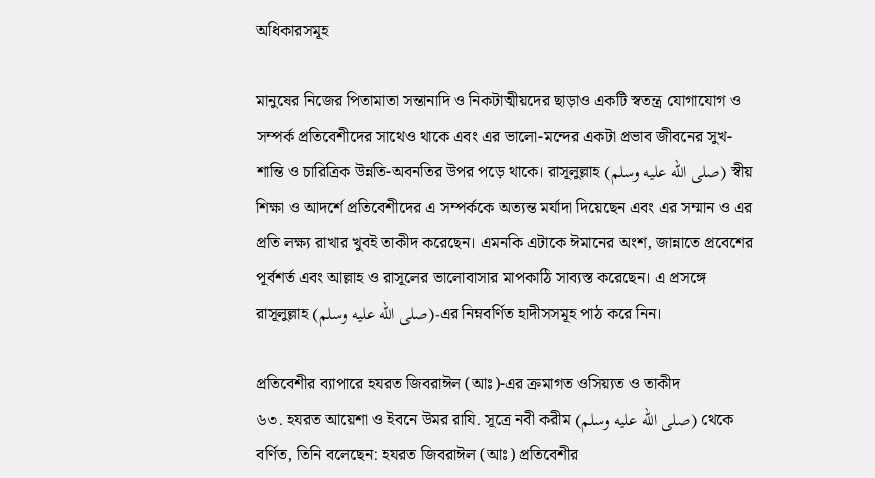অধিকারসমূহ

মানুষের নিজের পিতামাতা সন্তানাদি ও নিকটাত্মীয়দের ছাড়াও একটি স্বতন্ত্র যোগাযোগ ও সম্পর্ক প্রতিবেশীদের সাথেও থাকে এবং এর ভালো-মন্দের একটা প্রভাব জীবনের সুখ-শান্তি ও চারিত্রিক উন্নতি-অবনতির উপর পড়ে থাকে। রাসূলুল্লাহ (صلى الله عليه وسلم) স্বীয় শিক্ষা ও আদর্শে প্রতিবেশীদের এ সম্পর্ককে অত্যন্ত মর্যাদা দিয়েছেন এবং এর সম্মান ও এর প্রতি লক্ষ্য রাখার খুবই তাকীদ করেছেন। এমনকি এটাকে ঈমানের অংশ, জান্নাতে প্রবেশের পূর্বশর্ত এবং আল্লাহ ও রাসূলের ভালোবাসার মাপকাঠি সাব্যস্ত করেছেন। এ প্রসঙ্গে রাসূলুল্লাহ (صلى الله عليه وسلم)-এর নিম্নবর্ণিত হাদীসসমূহ পাঠ করে নিন।

প্রতিবেশীর ব্যাপারে হযরত জিবরাঈল (আঃ)-এর ক্রমাগত ওসিয়্যত ও তাকীদ
৬৩. হযরত আয়েশা ও ইবনে উমর রাযি. সূত্রে নবী করীম (صلى الله عليه وسلم) থেকে বর্ণিত, তিনি বলেছেন: হযরত জিবরাঈল (আঃ) প্রতিবেশীর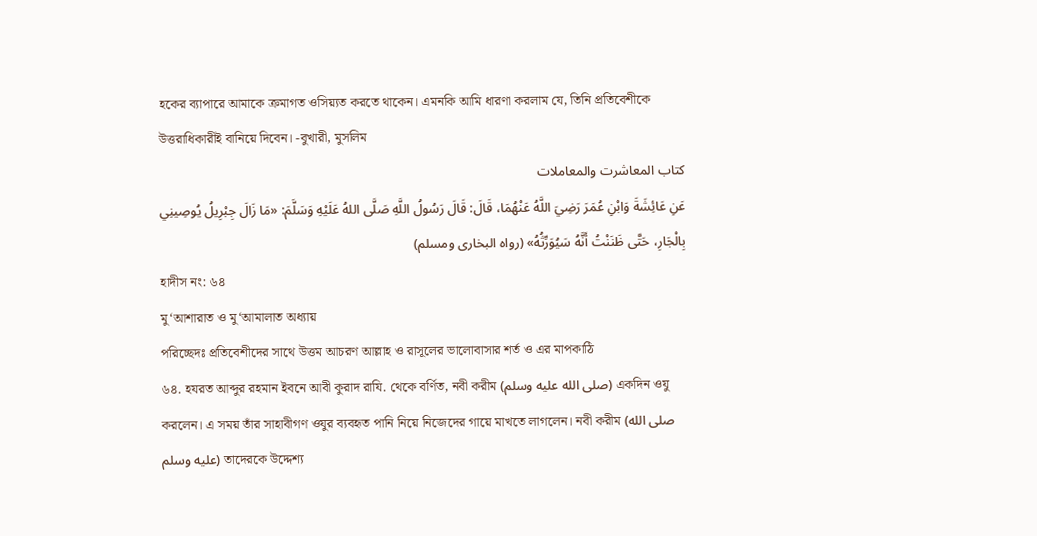হকের ব্যাপারে আমাকে ক্রমাগত ওসিয়্যত করতে থাকেন। এমনকি আমি ধারণা করলাম যে, তিনি প্রতিবেশীকে উত্তরাধিকারীই বানিয়ে দিবেন। -বুখারী, মুসলিম
کتاب المعاشرت والمعاملات
عَنِ عَائِشَةَ وَابْنِ عُمَرَ رَضِيَ اللَّهُ عَنْهُمَا، قَالَ: قَالَ رَسُولُ اللَّهِ صَلَّى اللهُ عَلَيْهِ وَسَلَّمَ: «مَا زَالَ جِبْرِيلُ يُوصِينِي بِالْجَارِ، حَتَّى ظَنَنْتُ أَنَّهُ سَيُوَرِّثُهُ» (رواه البخارى ومسلم)
হাদীস নং: ৬৪
মু‘আশারাত ও মু‘আমালাত অধ্যায়
পরিচ্ছেদঃ প্রতিবেশীদের সাথে উত্তম আচরণ আল্লাহ ও রাসূলের ভালোবাসার শর্ত ও এর মাপকাঠি
৬৪. হযরত আব্দুর রহমান ইবনে আবী কুরাদ রাযি. থেকে বর্ণিত, নবী করীম (صلى الله عليه وسلم) একদিন ওযু করলেন। এ সময় তাঁর সাহাবীগণ ওযুর ব্যবহৃত পানি নিয়ে নিজেদের গায়ে মাখতে লাগলেন। নবী করীম (صلى الله عليه وسلم) তাদেরকে উদ্দেশ্য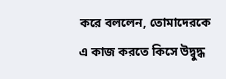করে বললেন, তোমাদেরকে এ কাজ করতে কিসে উদ্বুদ্ধ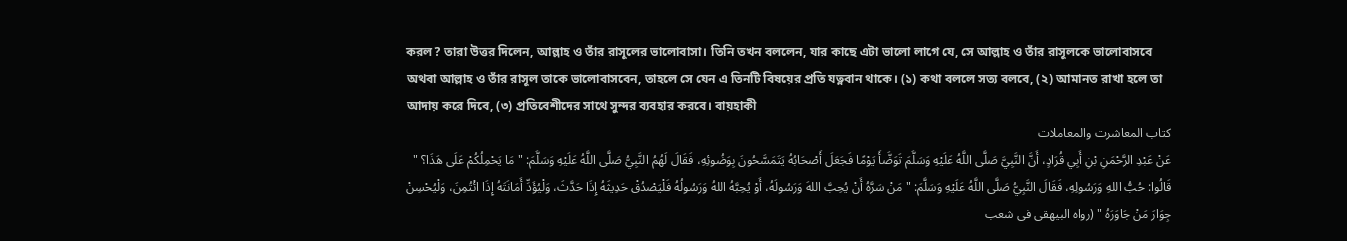করল? তারা উত্তর দিলেন, আল্লাহ ও তাঁর রাসূলের ভালোবাসা। তিনি তখন বললেন, যার কাছে এটা ভালো লাগে যে, সে আল্লাহ ও তাঁর রাসূলকে ভালোবাসবে অথবা আল্লাহ ও তাঁর রাসূল তাকে ভালোবাসবেন, তাহলে সে যেন এ তিনটি বিষয়ের প্রতি যত্নবান থাকে। (১) কথা বললে সত্য বলবে, (২) আমানত রাখা হলে তা আদায় করে দিবে, (৩) প্রতিবেশীদের সাথে সুন্দর ব্যবহার করবে। বায়হাকী
کتاب المعاشرت والمعاملات
عَنْ عَبْدِ الرَّحْمَنِ بْنِ أَبِي قُرَادٍ، أَنَّ النَّبِيَّ صَلَّى اللَّهُ عَلَيْهِ وَسَلَّمَ تَوَضَّأَ يَوْمًا فَجَعَلَ أَصْحَابُهُ يَتَمَسَّحُونَ بِوَضُوئِهِ، فَقَالَ لَهُمُ النَّبِيُّ صَلَّى اللَّهُ عَلَيْهِ وَسَلَّمَ: " مَا يَحْمِلُكُمْ عَلَى هَذَا؟ " قَالُوا: حُبُّ اللهِ وَرَسُولِهِ، فَقَالَ النَّبِيُّ صَلَّى اللَّهُ عَلَيْهِ وَسَلَّمَ: " مَنْ سَرَّهُ أَنْ يُحِبَّ اللهَ وَرَسُولَهُ، أَوْ يُحِبَّهُ اللهُ وَرَسُولُهُ فَلْيَصْدُقْ حَدِيثَهُ إِذَا حَدَّثَ، وَلْيُؤَدِّ أَمَانَتَهُ إِذَا ائْتُمِنَ، وَلْيُحْسِنْ جِوَارَ مَنْ جَاوَرَهُ " (رواه البيهقى فى شعب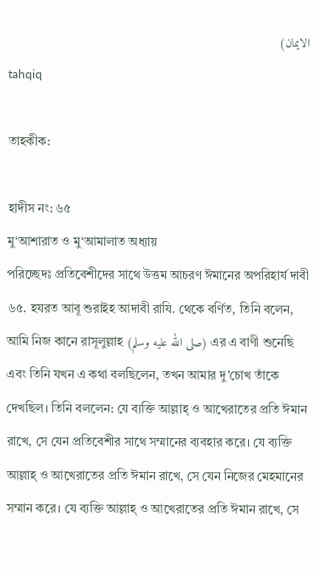الايمان)
tahqiq

তাহকীক:

হাদীস নং: ৬৫
মু‘আশারাত ও মু‘আমালাত অধ্যায়
পরিচ্ছেদঃ প্রতিবেশীদের সাথে উত্তম আচরণ ঈমানের অপরিহার্য দাবী
৬৫. হযরত আবূ শুরাইহ আদাবী রাযি. থেকে বর্ণিত, তিনি বলেন, আমি নিজ কানে রাসূলুল্লাহ (صلى الله عليه وسلم) এর এ বাণী শুনেছি এবং তিনি যখন এ কথা বলছিলেন, তখন আমার দু'চোখ তাঁকে দেখছিল। তিনি বললেন: যে ব্যক্তি আল্লাহ্ ও আখেরাতের প্রতি ঈমান রাখে, সে যেন প্রতিবেশীর সাথে সম্মানের ব্যবহার করে। যে ব্যক্তি আল্লাহ্ ও আখেরাতের প্রতি ঈমান রাখে, সে যেন নিজের মেহমানের সম্মান করে। যে ব্যক্তি আল্লাহ্ ও আখেরাতের প্রতি ঈমান রাখে, সে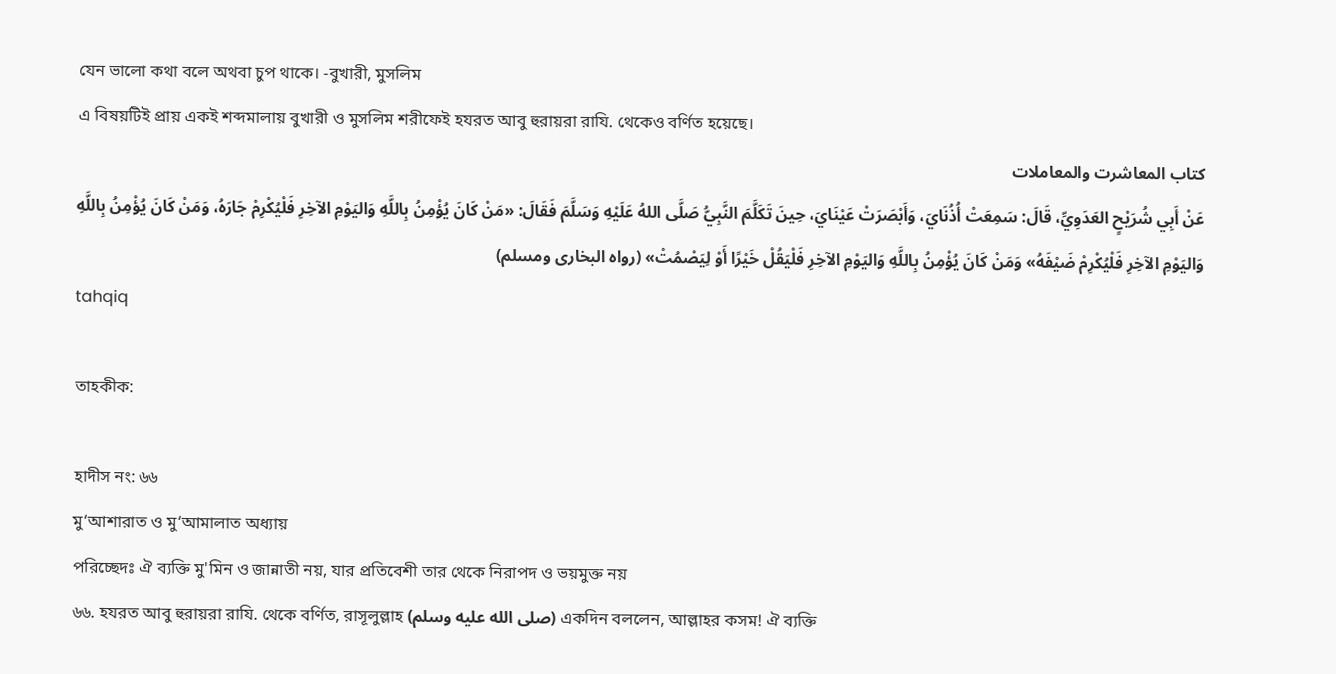যেন ভালো কথা বলে অথবা চুপ থাকে। -বুখারী, মুসলিম
এ বিষয়টিই প্রায় একই শব্দমালায় বুখারী ও মুসলিম শরীফেই হযরত আবু হুরায়রা রাযি. থেকেও বর্ণিত হয়েছে।
کتاب المعاشرت والمعاملات
عَنْ أَبِي شُرَيْحٍ العَدَوِيِّ، قَالَ: سَمِعَتْ أُذُنَايَ، وَأَبْصَرَتْ عَيْنَايَ، حِينَ تَكَلَّمَ النَّبِيُّ صَلَّى اللهُ عَلَيْهِ وَسَلَّمَ فَقَالَ: «مَنْ كَانَ يُؤْمِنُ بِاللَّهِ وَاليَوْمِ الآخِرِ فَلْيُكْرِمْ جَارَهُ، وَمَنْ كَانَ يُؤْمِنُ بِاللَّهِ وَاليَوْمِ الآخِرِ فَلْيُكْرِمْ ضَيْفَهُ» وَمَنْ كَانَ يُؤْمِنُ بِاللَّهِ وَاليَوْمِ الآخِرِ فَلْيَقُلْ خَيْرًا أَوْ لِيَصْمُتْ» (رواه البخارى ومسلم)
tahqiq

তাহকীক:

হাদীস নং: ৬৬
মু‘আশারাত ও মু‘আমালাত অধ্যায়
পরিচ্ছেদঃ ঐ ব্যক্তি মু'মিন ও জান্নাতী নয়, যার প্রতিবেশী তার থেকে নিরাপদ ও ভয়মুক্ত নয়
৬৬. হযরত আবু হুরায়রা রাযি. থেকে বর্ণিত, রাসূলুল্লাহ (صلى الله عليه وسلم) একদিন বললেন, আল্লাহর কসম! ঐ ব্যক্তি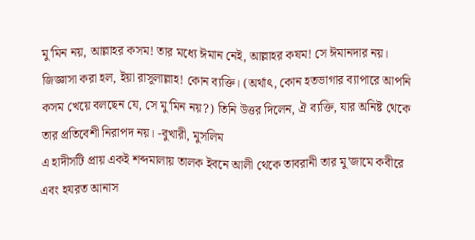মু'মিন নয়, আল্লাহর কসম! তার মধ্যে ঈমান নেই, আল্লাহর কষম! সে ঈমানদার নয়। জিজ্ঞাসা করা হল, ইয়া রাসূলাল্লাহ! কোন ব্যক্তি। (অর্থাৎ, কোন হতভাগার ব্যাপারে আপনি কসম খেয়ে বলছেন যে, সে মু'মিন নয়?) তিনি উত্তর দিলেন, ঐ ব্যক্তি, যার অনিষ্ট থেকে তার প্রতিবেশী নিরাপদ নয়। -বুখারী, মুসলিম
এ হাদীসটি প্রায় একই শব্দমালায় তালক ইবনে আলী থেকে তাবরানী তার মু'জামে কবীরে এবং হযরত আনাস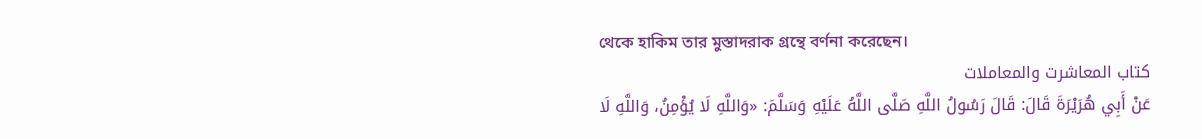থেকে হাকিম তার মুস্তাদরাক গ্রন্থে বর্ণনা করেছেন।
کتاب المعاشرت والمعاملات
عَنْ أَبِي هُرَيْرَةَ قَالَ: قَالَ رَسُولُ اللَّهِ صَلَّى اللَّهُ عَلَيْهِ وَسَلَّمَ: «وَاللَّهِ لَا يُؤْمِنُ، وَاللَّهِ لَا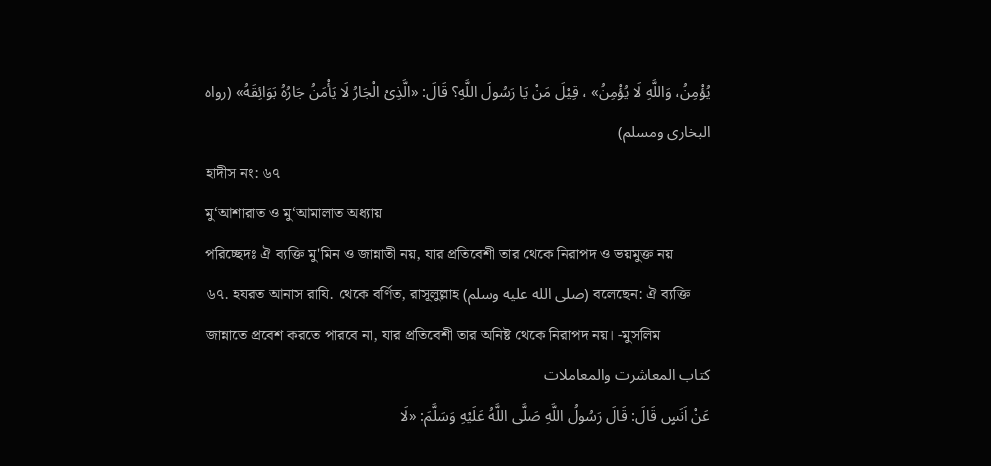يُؤْمِنُ، وَاللَّهِ لَا يُؤْمِنُ» ، قِيْلَ مَنْ يَا رَسُولَ اللَّهِ؟ قَالَ: «الَّذِىْ الْجَارُ لَا يَأْمَنُ جَارُهُ بَوَائِقَهُ» (رواه البخارى ومسلم)
হাদীস নং: ৬৭
মু‘আশারাত ও মু‘আমালাত অধ্যায়
পরিচ্ছেদঃ ঐ ব্যক্তি মু'মিন ও জান্নাতী নয়, যার প্রতিবেশী তার থেকে নিরাপদ ও ভয়মুক্ত নয়
৬৭. হযরত আনাস রাযি. থেকে বর্ণিত, রাসূলুল্লাহ (صلى الله عليه وسلم) বলেছেন: ঐ ব্যক্তি জান্নাতে প্রবেশ করতে পারবে না, যার প্রতিবেশী তার অনিষ্ট থেকে নিরাপদ নয়। -মুসলিম
کتاب المعاشرت والمعاملات
عَنْ اَنَسٍ قَالَ: قَالَ رَسُولُ اللَّهِ صَلَّى اللَّهُ عَلَيْهِ وَسَلَّمَ: «لَا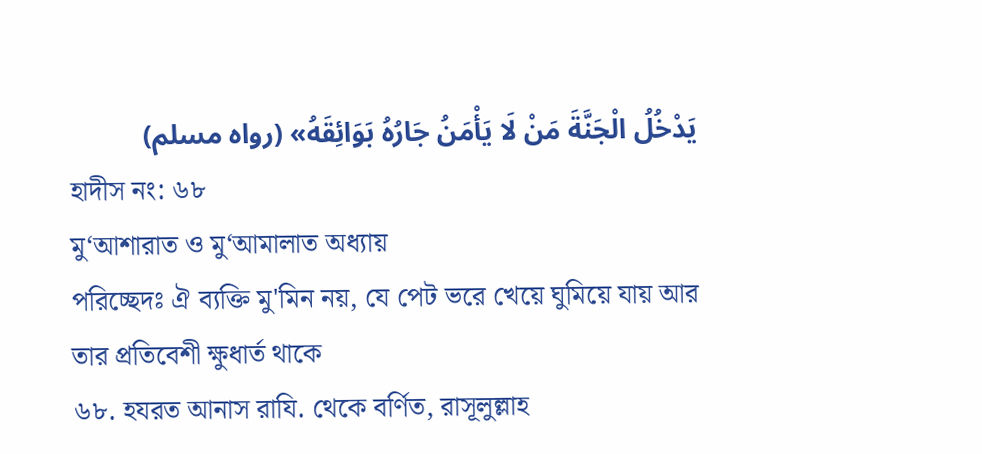يَدْخُلُ الْجَنَّةَ مَنْ لَا يَأْمَنُ جَارُهُ بَوَائِقَهُ» (رواه مسلم)
হাদীস নং: ৬৮
মু‘আশারাত ও মু‘আমালাত অধ্যায়
পরিচ্ছেদঃ ঐ ব্যক্তি মু'মিন নয়, যে পেট ভরে খেয়ে ঘুমিয়ে যায় আর তার প্রতিবেশী ক্ষুধার্ত থাকে
৬৮. হযরত আনাস রাযি. থেকে বর্ণিত, রাসূলুল্লাহ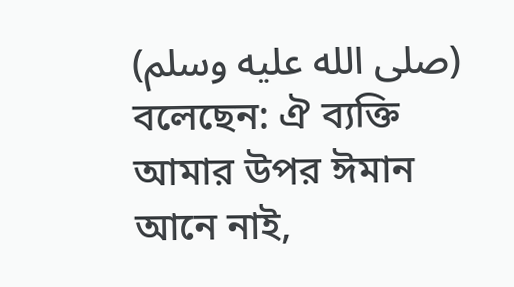(صلى الله عليه وسلم) বলেছেন: ঐ ব্যক্তি আমার উপর ঈমান আনে নাই,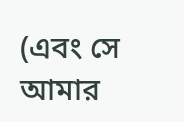(এবং সে আমার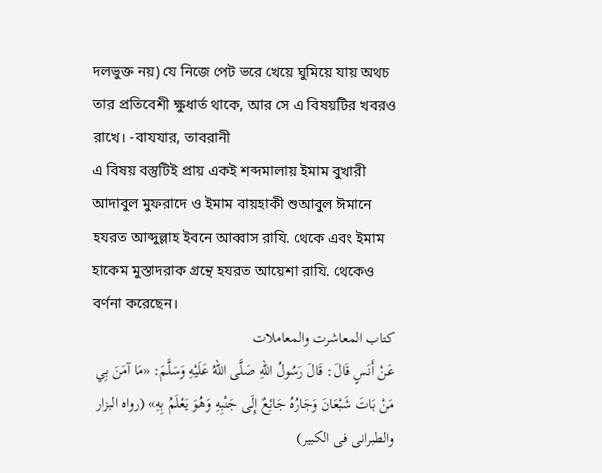দলভুক্ত নয়) যে নিজে পেট ভরে খেয়ে ঘুমিয়ে যায় অথচ তার প্রতিবেশী ক্ষুধার্ত থাকে, আর সে এ বিষয়টির খবরও রাখে। -বাযযার, তাবরানী
এ বিষয় বস্তুটিই প্রায় একই শব্দমালায় ইমাম বুখারী আদাবুল মুফরাদে ও ইমাম বায়হাকী শুআবুল ঈমানে হযরত আব্দুল্লাহ ইবনে আব্বাস রাযি. থেকে এবং ইমাম হাকেম মুস্তাদরাক গ্রন্থে হযরত আয়েশা রাযি. থেকেও বর্ণনা করেছেন।
کتاب المعاشرت والمعاملات
عَنْ أَنَسٍ قَالَ: قَالَ رَسُولُ اللهِ صَلَّى اللهُ عَلَيْهِ وَسَلَّمَ: «مَا آمَنَ بِي مَنْ بَاتَ شَبْعَانَ وَجَارُهُ جَائِعٌ إِلَى جَنْبِهِ وَهُوَ يَعْلَمُ بِهِ» (رواه البزار والطبرانى فى الكبير)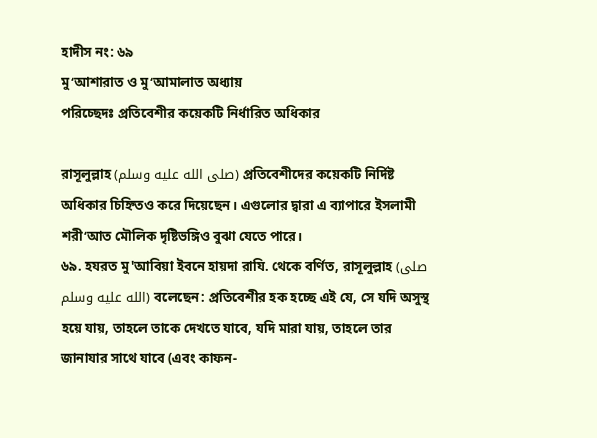হাদীস নং: ৬৯
মু‘আশারাত ও মু‘আমালাত অধ্যায়
পরিচ্ছেদঃ প্রতিবেশীর কয়েকটি নির্ধারিত অধিকার

রাসূলুল্লাহ (صلى الله عليه وسلم) প্রতিবেশীদের কয়েকটি নির্দিষ্ট অধিকার চিহ্নিতও করে দিয়েছেন। এগুলোর দ্বারা এ ব্যাপারে ইসলামী শরী‘আত মৌলিক দৃষ্টিভঙ্গিও বুঝা যেতে পারে।
৬৯. হযরত মু'আবিয়া ইবনে হায়দা রাযি. থেকে বর্ণিত, রাসূলুল্লাহ (صلى الله عليه وسلم) বলেছেন: প্রতিবেশীর হক হচ্ছে এই যে, সে যদি অসুস্থ হয়ে যায়, তাহলে তাকে দেখতে যাবে, যদি মারা যায়, তাহলে তার জানাযার সাথে যাবে (এবং কাফন-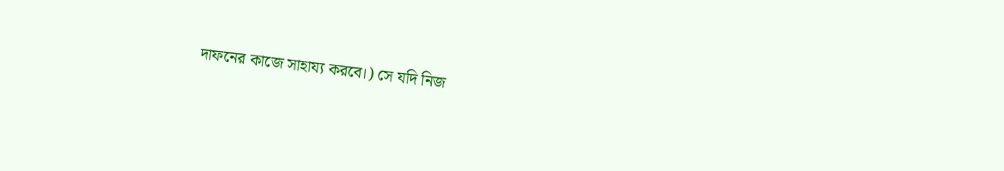দাফনের কাজে সাহায্য করবে।) সে যদি নিজ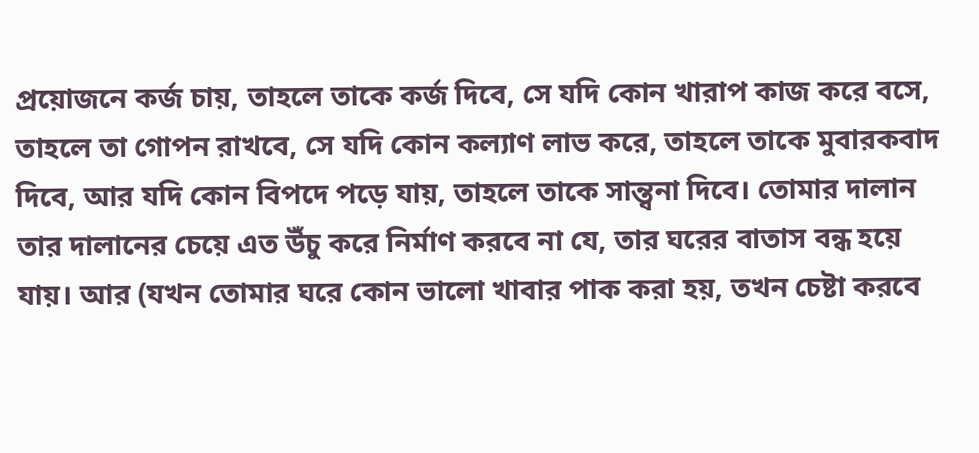প্রয়োজনে কর্জ চায়, তাহলে তাকে কর্জ দিবে, সে যদি কোন খারাপ কাজ করে বসে, তাহলে তা গোপন রাখবে, সে যদি কোন কল্যাণ লাভ করে, তাহলে তাকে মুবারকবাদ দিবে, আর যদি কোন বিপদে পড়ে যায়, তাহলে তাকে সান্ত্বনা দিবে। তোমার দালান তার দালানের চেয়ে এত উঁচু করে নির্মাণ করবে না যে, তার ঘরের বাতাস বন্ধ হয়ে যায়। আর (যখন তোমার ঘরে কোন ভালো খাবার পাক করা হয়, তখন চেষ্টা করবে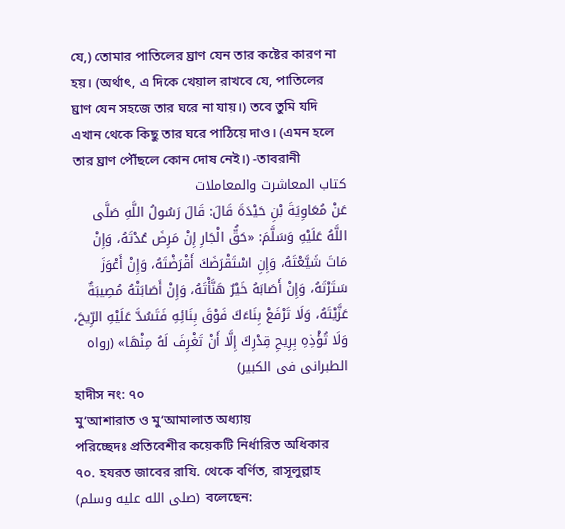যে,) তোমার পাতিলের ঘ্রাণ যেন তার কষ্টের কারণ না হয়। (অর্থাৎ, এ দিকে খেয়াল রাখবে যে, পাতিলের ঘ্রাণ যেন সহজে তার ঘরে না যায়।) তবে তুমি যদি এখান থেকে কিছু তার ঘরে পাঠিয়ে দাও। (এমন হলে তার ঘ্রাণ পৌঁছলে কোন দোষ নেই।) -তাবরানী
کتاب المعاشرت والمعاملات
عَنْ مُعَاوِيَةَ بْنِ حَيْدَةَ قَالَ: قَالَ رَسُولُ اللَّهِ صَلَّى اللَّهُ عَلَيْهِ وَسَلَّمَ: «حَقُّ الْجَارِ إِنْ مَرِضَ عُدْتَهُ، وَإِنْ مَاتَ شَيَّعْتَهُ، وَإِنِ اسْتَقْرَضَكَ أَقْرَضْتَهُ، وَإِنْ أَعْوَزَ سَتَرْتَهُ، وَإِنْ أَصَابَهُ خَيْرٌ هَنَّأْتَهُ، وَإِنْ أَصَابَتْهُ مُصِيبَةٌ عَزَّيْتَهُ، وَلَا تَرْفَعْ بِنَاءَكَ فَوْقَ بِنَائِهِ فَتَسُدَّ عَلَيْهِ الرِّيحَ، وَلَا تُؤْذِهِ بِرِيحِ قِدْرِكَ إِلَّا أَنْ تَغْرِفَ لَهُ مِنْهَا» (رواه الطبرانى فى الكبير)
হাদীস নং: ৭০
মু‘আশারাত ও মু‘আমালাত অধ্যায়
পরিচ্ছেদঃ প্রতিবেশীর কয়েকটি নির্ধারিত অধিকার
৭০. হযরত জাবের রাযি. থেকে বর্ণিত, রাসূলুল্লাহ (صلى الله عليه وسلم) বলেছেন: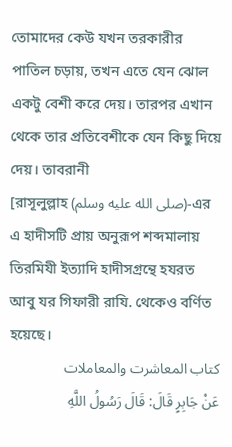তোমাদের কেউ যখন তরকারীর পাতিল চড়ায়, তখন এতে যেন ঝোল একটু বেশী করে দেয়। তারপর এখান থেকে তার প্রতিবেশীকে যেন কিছু দিয়ে দেয়। তাবরানী
[রাসূলুল্লাহ (صلى الله عليه وسلم)-এর এ হাদীসটি প্রায় অনুরূপ শব্দমালায় তিরমিযী ইত্যাদি হাদীসগ্রন্থে হযরত আবু যর গিফারী রাযি. থেকেও বর্ণিত হয়েছে।
کتاب المعاشرت والمعاملات
عَنْ جَابِرٍ قَالَ: قَالَ رَسُولُ اللَّهِ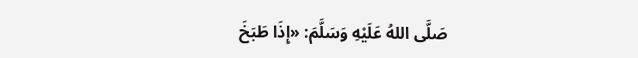صَلَّى اللهُ عَلَيْهِ وَسَلَّمَ: «إِذَا طَبَخَ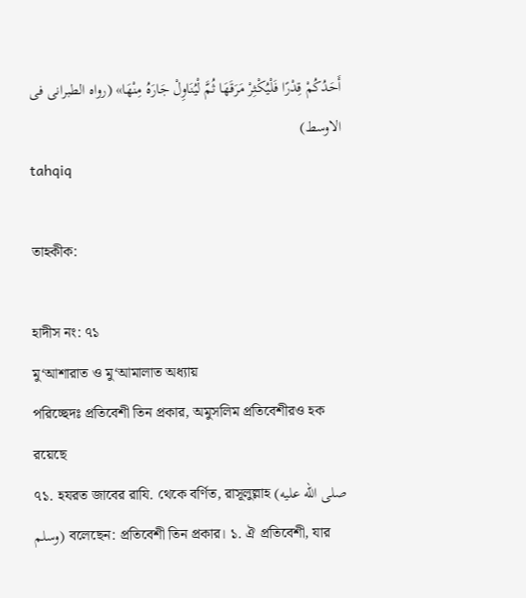أَحَدُكُمْ قِدْرًا فَلْيُكْثِرْ مَرَقَهَا ثُمَّ لْيُنَاوِلْ جَارَهُ مِنْهَا» (رواه الطبرانى فى الاوسط)
tahqiq

তাহকীক:

হাদীস নং: ৭১
মু‘আশারাত ও মু‘আমালাত অধ্যায়
পরিচ্ছেদঃ প্রতিবেশী তিন প্রকার, অমুসলিম প্রতিবেশীরও হক রয়েছে
৭১. হযরত জাবের রাযি. থেকে বর্ণিত, রাসূলুল্লাহ (صلى الله عليه وسلم) বলেছেন: প্রতিবেশী তিন প্রকার। ১. ঐ প্রতিবেশী, যার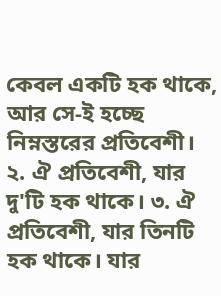কেবল একটি হক থাকে, আর সে-ই হচ্ছে নিম্নস্তরের প্রতিবেশী। ২. ঐ প্রতিবেশী, যার দু'টি হক থাকে। ৩. ঐ প্রতিবেশী, যার তিনটি হক থাকে। যার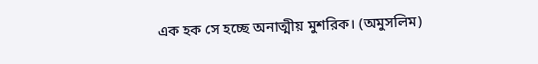এক হক সে হচ্ছে অনাত্মীয় মুশরিক। (অমুসলিম)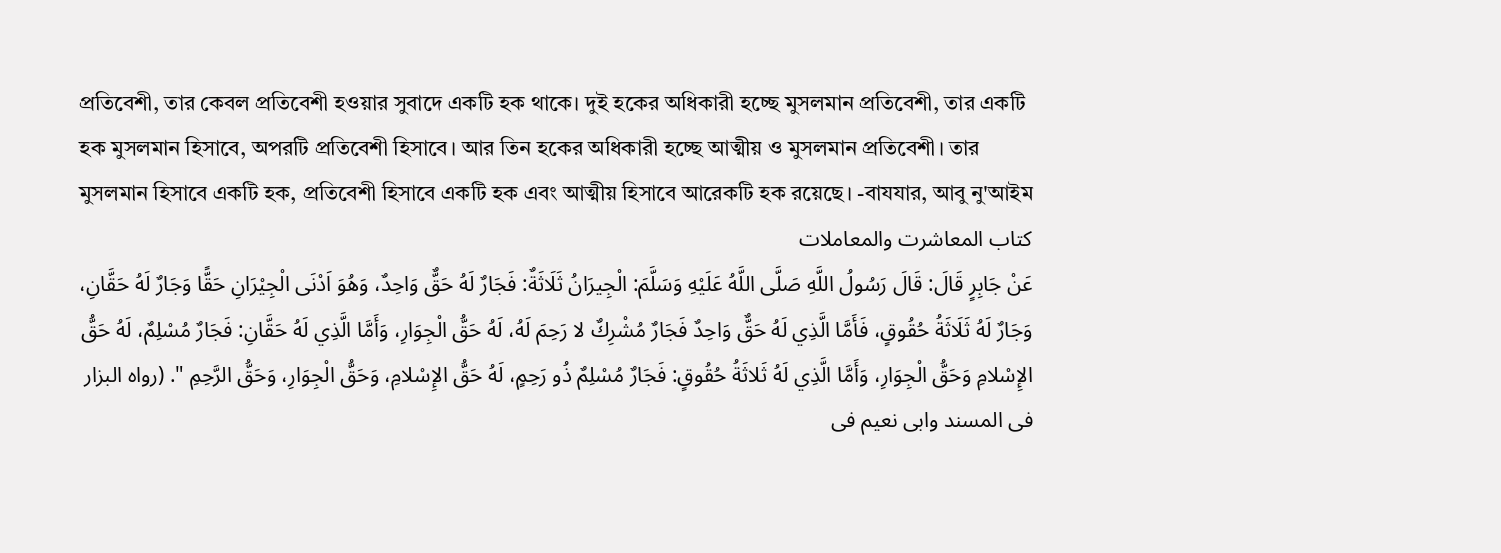প্রতিবেশী, তার কেবল প্রতিবেশী হওয়ার সুবাদে একটি হক থাকে। দুই হকের অধিকারী হচ্ছে মুসলমান প্রতিবেশী, তার একটি হক মুসলমান হিসাবে, অপরটি প্রতিবেশী হিসাবে। আর তিন হকের অধিকারী হচ্ছে আত্মীয় ও মুসলমান প্রতিবেশী। তার মুসলমান হিসাবে একটি হক, প্রতিবেশী হিসাবে একটি হক এবং আত্মীয় হিসাবে আরেকটি হক রয়েছে। -বাযযার, আবু নু'আইম
کتاب المعاشرت والمعاملات
عَنْ جَابِرٍ قَالَ: قَالَ رَسُولُ اللَّهِ صَلَّى اللَّهُ عَلَيْهِ وَسَلَّمَ: الْجِيرَانُ ثَلَاثَةٌ: فَجَارٌ لَهُ حَقٌّ وَاحِدٌ، وَهُوَ اَدْنَى الْجِيْرَانِ حَقًّا وَجَارٌ لَهُ حَقَّانِ، وَجَارٌ لَهُ ثَلَاثَةُ حُقُوقٍ، فَأَمَّا الَّذِي لَهُ حَقٌّ وَاحِدٌ فَجَارٌ مُشْرِكٌ لا رَحِمَ لَهُ، لَهُ حَقُّ الْجِوَارِ، وَأَمَّا الَّذِي لَهُ حَقَّانِ: فَجَارٌ مُسْلِمٌ، لَهُ حَقُّ الإِسْلامِ وَحَقُّ الْجِوَارِ، وَأَمَّا الَّذِي لَهُ ثَلاثَةُ حُقُوقٍ: فَجَارٌ مُسْلِمٌ ذُو رَحِمٍ، لَهُ حَقُّ الإِسْلامِ، وَحَقُّ الْجِوَارِ، وَحَقُّ الرَّحِمِ ". (رواه البزار فى المسند وابى نعيم فى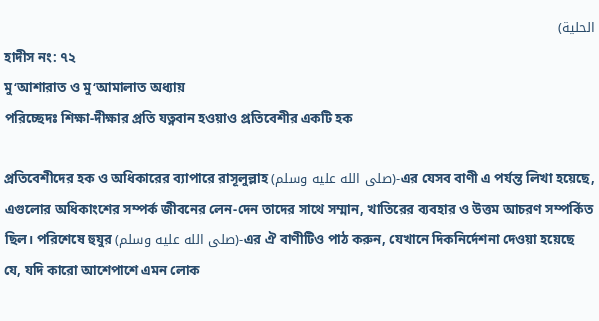الحلية)
হাদীস নং: ৭২
মু‘আশারাত ও মু‘আমালাত অধ্যায়
পরিচ্ছেদঃ শিক্ষা-দীক্ষার প্রতি যত্নবান হওয়াও প্রতিবেশীর একটি হক

প্রতিবেশীদের হক ও অধিকারের ব্যাপারে রাসূলুল্লাহ (صلى الله عليه وسلم)-এর যেসব বাণী এ পর্যন্ত লিখা হয়েছে, এগুলোর অধিকাংশের সম্পর্ক জীবনের লেন-দেন তাদের সাথে সম্মান, খাতিরের ব্যবহার ও উত্তম আচরণ সম্পর্কিত ছিল। পরিশেষে হুযুর (صلى الله عليه وسلم)-এর ঐ বাণীটিও পাঠ করুন, যেখানে দিকনির্দেশনা দেওয়া হয়েছে যে, যদি কারো আশেপাশে এমন লোক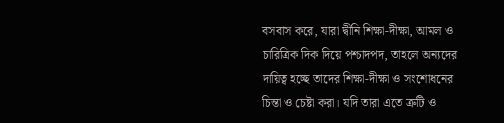বসবাস করে, যারা দ্বীনি শিক্ষা-দীক্ষা, আমল ও চারিত্রিক দিক দিয়ে পশ্চাদপদ, তাহলে অন্যদের দায়িত্ব হচ্ছে তাদের শিক্ষা-দীক্ষা ও সংশোধনের চিন্তা ও চেষ্টা করা। যদি তারা এতে ত্রুটি ও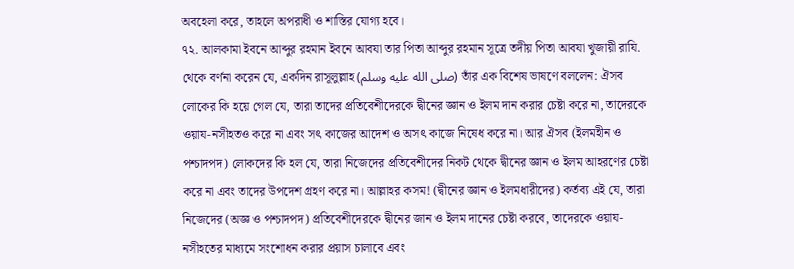অবহেলা করে, তাহলে অপরাধী ও শাস্তির যোগ্য হবে।
৭২. আলকামা ইবনে আব্দুর রহমান ইবনে আবযা তার পিতা আব্দুর রহমান সূত্রে তদীয় পিতা আবযা খুজায়ী রাযি. থেকে বর্ণনা করেন যে, একদিন রাসূলুল্লাহ (صلى الله عليه وسلم) তাঁর এক বিশেষ ভাষণে বললেন: ঐসব লোকের কি হয়ে গেল যে, তারা তাদের প্রতিবেশীদেরকে দ্বীনের জ্ঞান ও ইলম দান করার চেষ্টা করে না, তাদেরকে ওয়ায-নসীহতও করে না এবং সৎ কাজের আদেশ ও অসৎ কাজে নিষেধ করে না। আর ঐসব (ইলমহীন ও পশ্চাদপদ) লোকদের কি হল যে, তারা নিজেদের প্রতিবেশীদের নিকট থেকে দ্বীনের জ্ঞান ও ইলম আহরণের চেষ্টা করে না এবং তাদের উপদেশ গ্রহণ করে না। আল্লাহর কসম! (দ্বীনের জ্ঞান ও ইলমধারীদের) কর্তব্য এই যে, তারা নিজেদের (অজ্ঞ ও পশ্চাদপদ) প্রতিবেশীদেরকে দ্বীনের জান ও ইলম দানের চেষ্টা করবে, তাদেরকে ওয়ায-নসীহতের মাধ্যমে সংশোধন করার প্রয়াস চালাবে এবং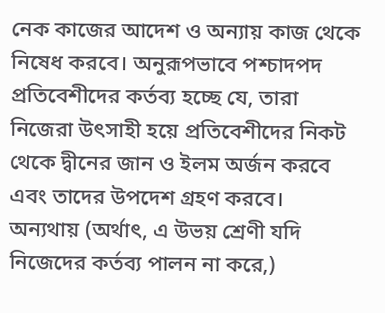নেক কাজের আদেশ ও অন্যায় কাজ থেকে নিষেধ করবে। অনুরূপভাবে পশ্চাদপদ প্রতিবেশীদের কর্তব্য হচ্ছে যে, তারা নিজেরা উৎসাহী হয়ে প্রতিবেশীদের নিকট থেকে দ্বীনের জান ও ইলম অর্জন করবে এবং তাদের উপদেশ গ্রহণ করবে। অন্যথায় (অর্থাৎ, এ উভয় শ্রেণী যদি নিজেদের কর্তব্য পালন না করে,)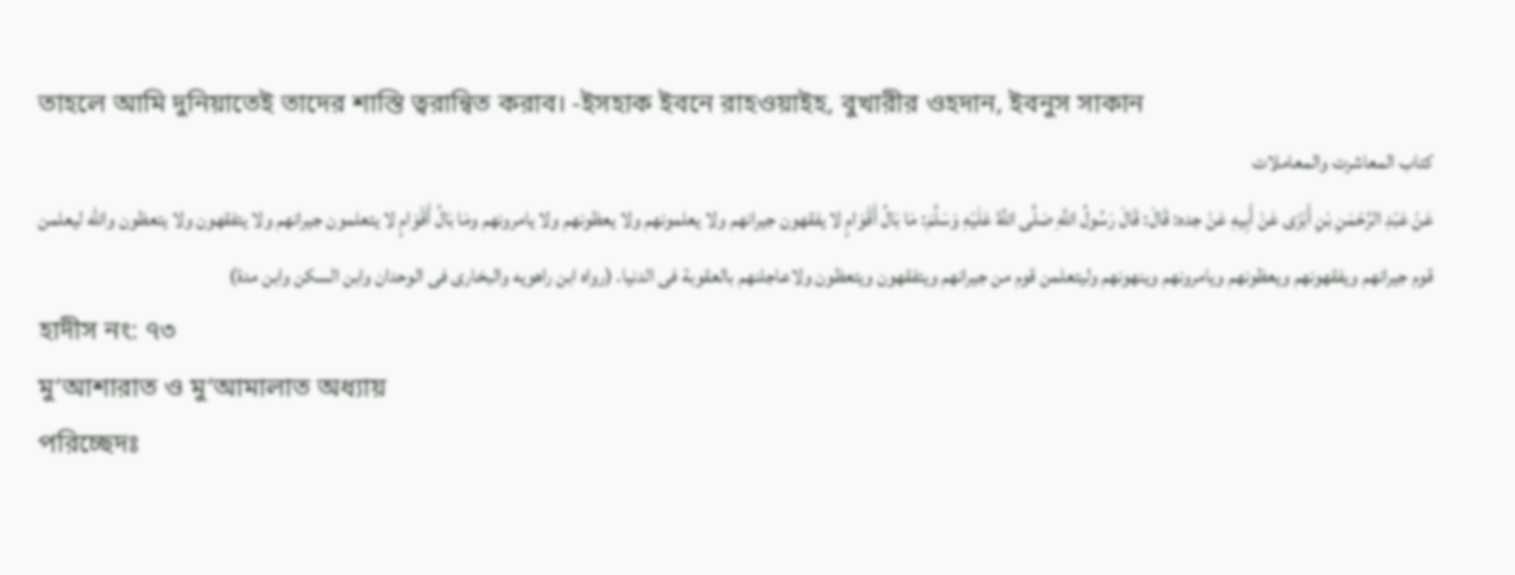তাহলে আমি দুনিয়াতেই তাদের শাস্তি ত্বরান্বিত করাব। -ইসহাক ইবনে রাহওয়াইহ, বুখারীর ওহদান, ইবনুস সাকান
کتاب المعاشرت والمعاملات
عَنْ عَبْدِ الرَّحْمَنِ بْنِ أَبْزَى عَنْ أَبِيهِ عَنْ جده: قَالَ: قَالَ رَسُولُ اللَّهِ صَلَّى اللَّهُ عَلَيْهِ وَسَلَّمَ: مَا بَالُ أَقْوَامٍ لا يفقهون جيرانهم ولا يعلمونهم ولا يعظونهم ولا يامرونهم ومَا بَالُ أَقْوَامٍ لا يتعلمون جيرانهم ولا يتفقهون ولا يتعظون والله ليعلمن قوم جيرانهم ويفقهونهم ويعظونهم ويامرونهم وينهونهم وليتعلمن قوم من جيرانهم ويتفقهون ويتعظون ولاعاجلنهم بالعقوبة فى الدنيا. (رواه ابن راهويه والبخارى فى الوحدان وابن السكن وابن مدة)
হাদীস নং: ৭৩
মু‘আশারাত ও মু‘আমালাত অধ্যায়
পরিচ্ছেদঃ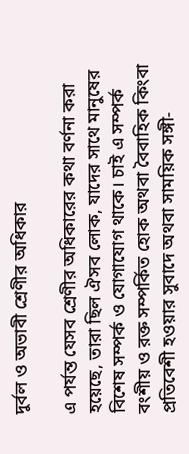দুর্বল ও অভাবী শ্রেণীর অধিকার

এ পর্যন্ত যেসব শ্রেণীর অধিকারের কথা বর্ণনা করা হয়েছে, তারা ছিল ঐসব লোক, যাদের সাথে মানুষের বিশেষ সম্পর্ক ও যোগাযোগ থাকে। চাই এ সম্পর্ক বংশীয় ও রক্ত সম্পর্কিত হোক অথবা বৈবাহিক কিংবা প্রতিবেশী হওয়ার সুবাদে অথবা সাময়িক সঙ্গী-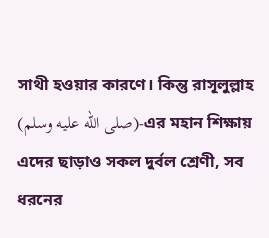সাথী হওয়ার কারণে। কিন্তু রাসূলুল্লাহ (صلى الله عليه وسلم)-এর মহান শিক্ষায় এদের ছাড়াও সকল দুর্বল শ্রেণী, সব ধরনের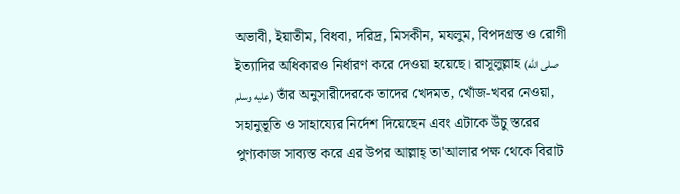অভাবী, ইয়াতীম, বিধবা, দরিদ্র, মিসকীন, মযলুম, বিপদগ্রস্ত ও রোগী ইত্যাদির অধিকারও নির্ধারণ করে দেওয়া হয়েছে। রাসূলুল্লাহ (صلى الله عليه وسلم) তাঁর অনুসারীদেরকে তাদের খেদমত, খোঁজ-খবর নেওয়া, সহানুভূতি ও সাহায্যের নির্দেশ দিয়েছেন এবং এটাকে উঁচু স্তরের পুণ্যকাজ সাব্যস্ত করে এর উপর আল্লাহ্ তা'আলার পক্ষ থেকে বিরাট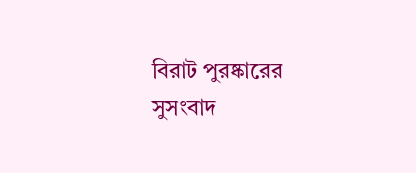বিরাট পুরষ্কারের সুসংবাদ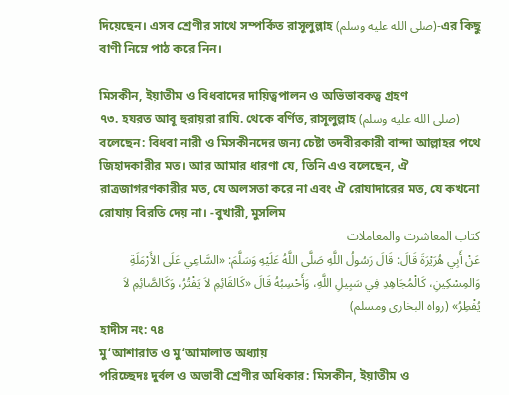দিয়েছেন। এসব শ্রেণীর সাথে সম্পর্কিত রাসূলুল্লাহ (صلى الله عليه وسلم)-এর কিছু বাণী নিম্নে পাঠ করে নিন।

মিসকীন, ইয়াতীম ও বিধবাদের দায়িত্বপালন ও অভিভাবকত্ব গ্রহণ
৭৩. হযরত আবূ হুরায়রা রাযি. থেকে বর্ণিত, রাসূলুল্লাহ (صلى الله عليه وسلم) বলেছেন: বিধবা নারী ও মিসকীনদের জন্য চেষ্টা তদবীরকারী বান্দা আল্লাহর পথে জিহাদকারীর মত। আর আমার ধারণা যে, তিনি এও বলেছেন, ঐ রাত্রজাগরণকারীর মত, যে অলসতা করে না এবং ঐ রোযাদারের মত, যে কখনো রোযায় বিরতি দেয় না। -বুখারী, মুসলিম
کتاب المعاشرت والمعاملات
عَنْ أَبِي هُرَيْرَةَ قَالَ: قَالَ رَسُولُ اللَّهِ صَلَّى اللَّهُ عَلَيْهِ وَسَلَّمَ: «السَّاعِي عَلَى الأَرْمَلَةِ وَالمِسْكِينِ، كَالْمُجَاهِدِ فِي سَبِيلِ اللَّهِ، وَأَحْسِبُهُ قَالَ «كَالقَائِمِ لاَ يَفْتُرُ، وَكَالصَّائِمِ لاَ يُفْطِرُ» (رواه البخارى ومسلم)
হাদীস নং: ৭৪
মু‘আশারাত ও মু‘আমালাত অধ্যায়
পরিচ্ছেদঃ দুর্বল ও অভাবী শ্রেণীর অধিকার: মিসকীন, ইয়াতীম ও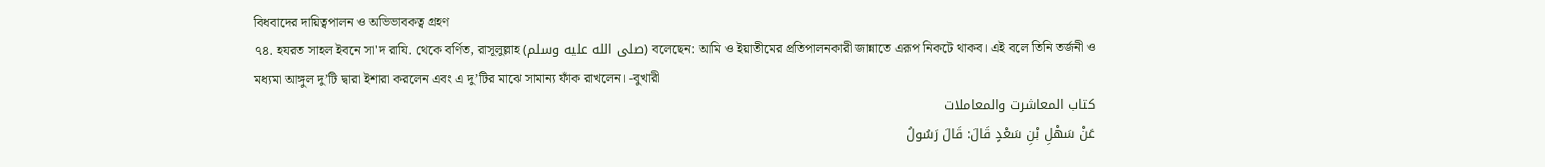বিধবাদের দায়িত্বপালন ও অভিভাবকত্ব গ্রহণ
৭৪. হযরত সাহল ইবনে সা'দ রাযি. থেকে বর্ণিত, রাসূলুল্লাহ (صلى الله عليه وسلم) বলেছেন: আমি ও ইয়াতীমের প্রতিপালনকারী জান্নাতে এরূপ নিকটে থাকব। এই বলে তিনি তর্জনী ও মধ্যমা আঙ্গুল দু’টি দ্বারা ইশারা করলেন এবং এ দু’টির মাঝে সামান্য ফাঁক রাখলেন। -বুখারী
کتاب المعاشرت والمعاملات
عَنْ سَهْلِ بْنِ سَعْدٍ قَالَ: قَالَ رَسُولُ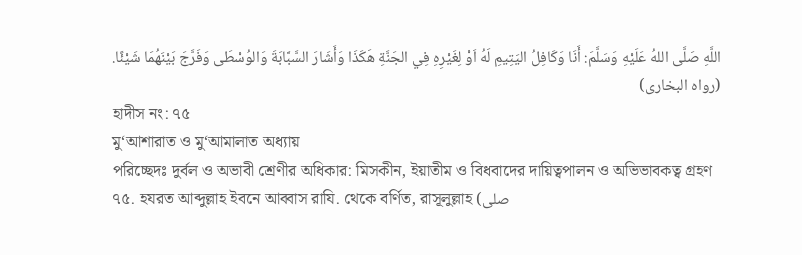اللَّهِ صَلَّى اللهُ عَلَيْهِ وَسَلَّمَ: أَنَا وَكَافِلُ اليَتِيمِ لَهُ اَوْ لِغَيْرِهِ فِي الجَنَّةِ هَكَذَا وَأَشَارَ السَّبَّابَةَ وَالوُسْطَى وَفَرَّجَ بَيْنَهُمَا شَيْئًا. (رواه البخارى)
হাদীস নং: ৭৫
মু‘আশারাত ও মু‘আমালাত অধ্যায়
পরিচ্ছেদঃ দুর্বল ও অভাবী শ্রেণীর অধিকার: মিসকীন, ইয়াতীম ও বিধবাদের দায়িত্বপালন ও অভিভাবকত্ব গ্রহণ
৭৫. হযরত আব্দুল্লাহ ইবনে আব্বাস রাযি. থেকে বর্ণিত, রাসূলুল্লাহ (صلى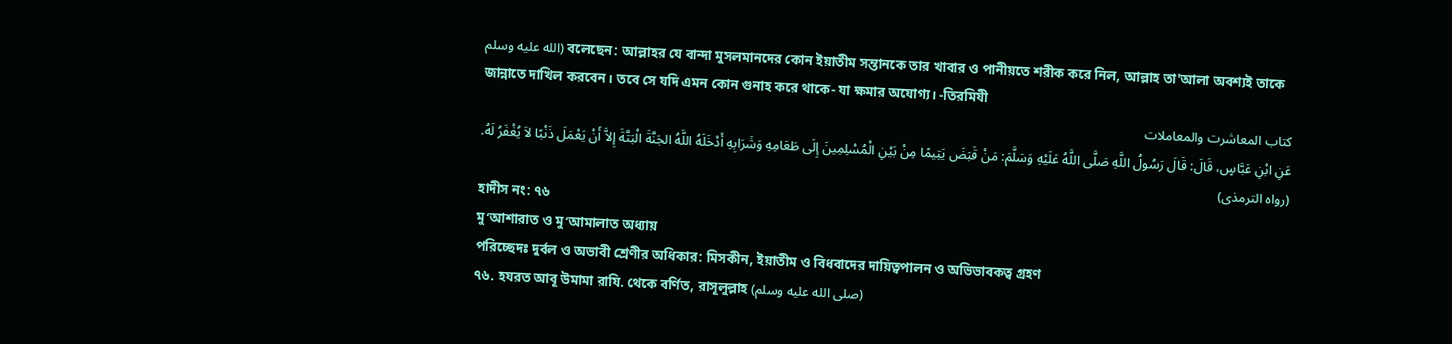الله عليه وسلم) বলেছেন: আল্লাহর যে বান্দা মুসলমানদের কোন ইয়াতীম সন্তানকে তার খাবার ও পানীয়তে শরীক করে নিল, আল্লাহ তা'আলা অবশ্যই তাকে জান্নাতে দাখিল করবেন। তবে সে যদি এমন কোন গুনাহ করে থাকে- যা ক্ষমার অযোগ্য। -তিরমিযী
کتاب المعاشرت والمعاملات
عَنِ ابْنِ عَبَّاسٍ، قَالَ: قَالَ رَسُولُ اللَّهِ صَلَّى اللَّهُ عَلَيْهِ وَسَلَّمَ: مَنْ قَبَضَ يَتِيمًا مِنْ بَيْنِ الْمُسْلِمِينَ إِلَى طَعَامِهِ وَشَرَابِهِ أَدْخَلَهُ اللَّهُ الجَنَّةَ الْبَتَّةَ إِلاَّ أَنْ يَعْمَلَ ذَنْبًا لاَ يُغْفَرُ لَهُ. (رواه الترمذى)
হাদীস নং: ৭৬
মু‘আশারাত ও মু‘আমালাত অধ্যায়
পরিচ্ছেদঃ দুর্বল ও অভাবী শ্রেণীর অধিকার: মিসকীন, ইয়াতীম ও বিধবাদের দায়িত্বপালন ও অভিভাবকত্ব গ্রহণ
৭৬. হযরত আবূ উমামা রাযি. থেকে বর্ণিত, রাসূলুল্লাহ (صلى الله عليه وسلم)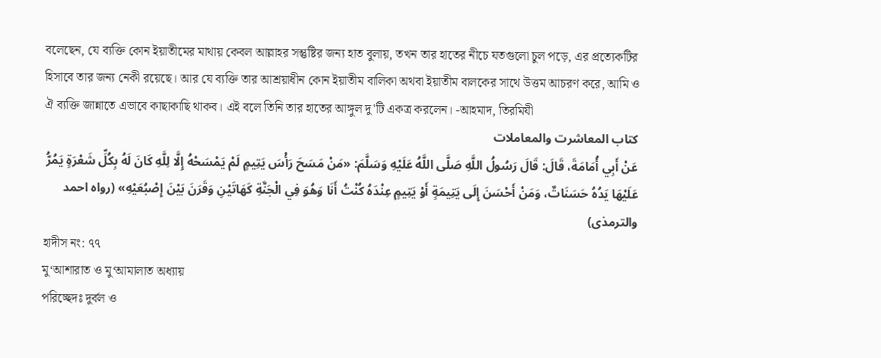বলেছেন, যে ব্যক্তি কোন ইয়াতীমের মাথায় কেবল আল্লাহর সন্তুষ্টির জন্য হাত বুলায়, তখন তার হাতের নীচে যতগুলো চুল পড়ে, এর প্রত্যেকটির হিসাবে তার জন্য নেকী রয়েছে। আর যে ব্যক্তি তার আশ্রয়াধীন কোন ইয়াতীম বালিকা অথবা ইয়াতীম বালকের সাথে উত্তম আচরণ করে, আমি ও ঐ ব্যক্তি জান্নাতে এভাবে কাছাকাছি থাকব। এই বলে তিনি তার হাতের আঙ্গুল দু'টি একত্র করলেন। -আহমাদ, তিরমিযী
کتاب المعاشرت والمعاملات
عَنْ أَبِي أُمَامَةَ، قَالَ: قَالَ رَسُولُ اللَّهِ صَلَّى اللَّهُ عَلَيْهِ وَسَلَّمَ: «مَنْ مَسَحَ رَأْسَ يَتِيمٍ لَمْ يَمْسَحْهُ إِلَّا لِلَّهِ كَانَ لَهُ بِكُلِّ شَعْرَةٍ يَمُرُّ عَلَيْهَا يَدُهُ حَسَنَاتٌ، وَمَنْ أَحْسَنَ إِلَى يَتِيمَةٍ أَوْ يَتِيمٍ عِنْدَهُ كُنْتُ أَنَا وَهُوَ فِي الْجَنَّةِ كَهَاتَيْنِ وَقَرَنَ بَيْنَ إِصْبُعَيْهِ» (رواه احمد والترمذى)
হাদীস নং: ৭৭
মু‘আশারাত ও মু‘আমালাত অধ্যায়
পরিচ্ছেদঃ দুর্বল ও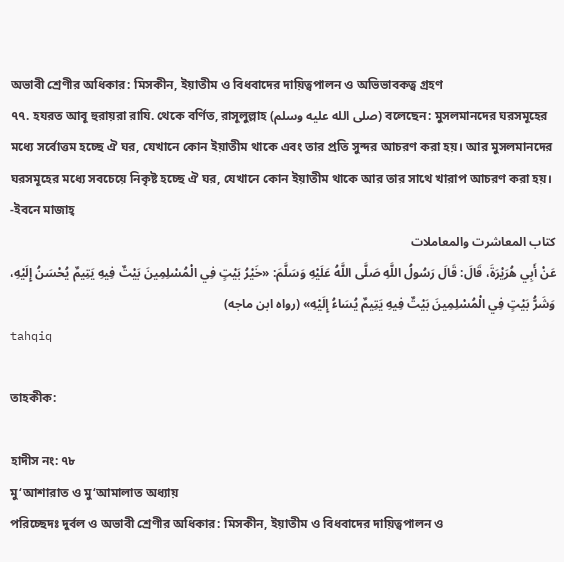অভাবী শ্রেণীর অধিকার: মিসকীন, ইয়াতীম ও বিধবাদের দায়িত্বপালন ও অভিভাবকত্ব গ্রহণ
৭৭. হযরত আবূ হুরায়রা রাযি. থেকে বর্ণিত, রাসূলুল্লাহ (صلى الله عليه وسلم) বলেছেন: মুসলমানদের ঘরসমূহের মধ্যে সর্বোত্তম হচ্ছে ঐ ঘর, যেখানে কোন ইয়াতীম থাকে এবং তার প্রতি সুন্দর আচরণ করা হয়। আর মুসলমানদের ঘরসমূহের মধ্যে সবচেয়ে নিকৃষ্ট হচ্ছে ঐ ঘর, যেখানে কোন ইয়াতীম থাকে আর তার সাথে খারাপ আচরণ করা হয়। -ইবনে মাজাহ্
کتاب المعاشرت والمعاملات
عَنْ أَبِي هُرَيْرَةَ، قَالَ: قَالَ رَسُولُ اللَّهِ صَلَّى اللَّهُ عَلَيْهِ وَسَلَّمَ: «خَيْرُ بَيْتٍ فِي الْمُسْلِمِينَ بَيْتٌ فِيهِ يَتِيمٌ يُحْسَنُ إِلَيْهِ، وَشَرُّ بَيْتٍ فِي الْمُسْلِمِينَ بَيْتٌ فِيهِ يَتِيمٌ يُسَاءُ إِلَيْهِ» (رواه ابن ماجه)
tahqiq

তাহকীক:

হাদীস নং: ৭৮
মু‘আশারাত ও মু‘আমালাত অধ্যায়
পরিচ্ছেদঃ দুর্বল ও অভাবী শ্রেণীর অধিকার: মিসকীন, ইয়াতীম ও বিধবাদের দায়িত্বপালন ও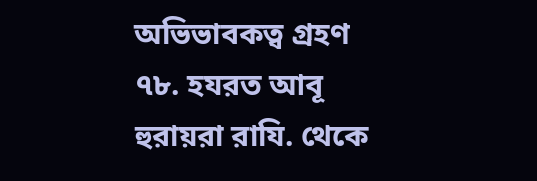অভিভাবকত্ব গ্রহণ
৭৮. হযরত আবূ হুরায়রা রাযি. থেকে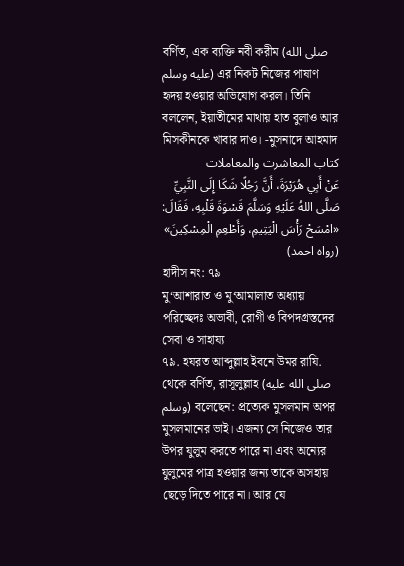বর্ণিত, এক ব্যক্তি নবী করীম (صلى الله عليه وسلم) এর নিকট নিজের পাষাণ হৃদয় হওয়ার অভিযোগ করল। তিনি বললেন, ইয়াতীমের মাথায় হাত বুলাও আর মিসকীনকে খাবার দাও। -মুসনাদে আহমাদ
کتاب المعاشرت والمعاملات
عَنْ أَبِي هُرَيْرَةَ، أَنَّ رَجُلًا شَكَا إِلَى النَّبِيِّ صَلَّى اللهُ عَلَيْهِ وَسَلَّمَ قَسْوَةَ قَلْبِهِ، فَقَالَ: «امْسَحْ رَأْسَ الْيَتِيمِ، وَأَطْعِمِ الْمِسْكِينَ» (رواه احمد)
হাদীস নং: ৭৯
মু‘আশারাত ও মু‘আমালাত অধ্যায়
পরিচ্ছেদঃ অভাবী, রোগী ও বিপদগ্রস্তদের সেবা ও সাহায্য
৭৯. হযরত আব্দুল্লাহ ইবনে উমর রাযি. থেকে বর্ণিত, রাসূলুল্লাহ (صلى الله عليه وسلم) বলেছেন: প্রত্যেক মুসলমান অপর মুসলমানের ভাই। এজন্য সে নিজেও তার উপর যুলুম করতে পারে না এবং অন্যের যুলুমের পাত্র হওয়ার জন্য তাকে অসহায় ছেড়ে দিতে পারে না। আর যে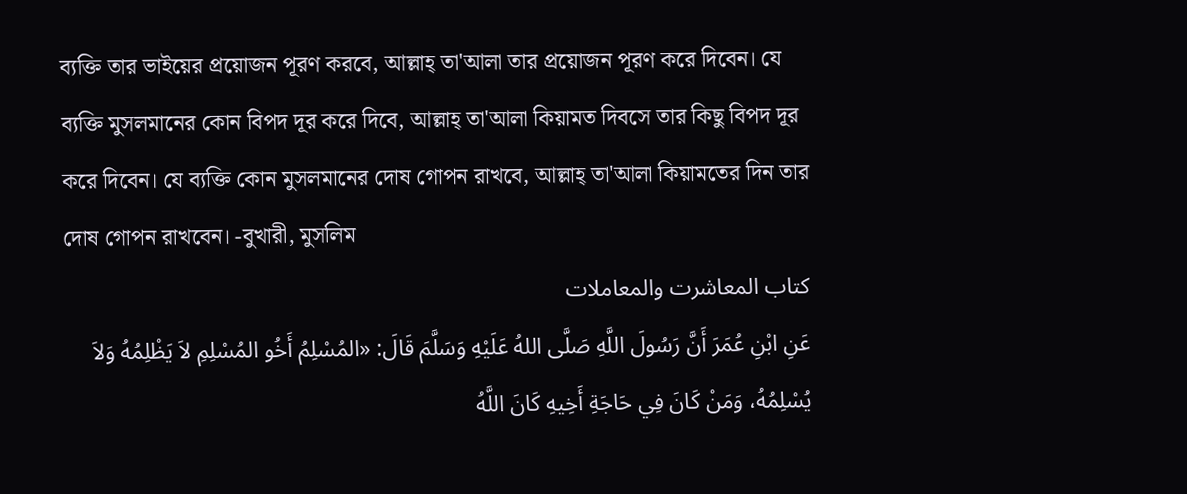ব্যক্তি তার ভাইয়ের প্রয়োজন পূরণ করবে, আল্লাহ্ তা'আলা তার প্রয়োজন পূরণ করে দিবেন। যে ব্যক্তি মুসলমানের কোন বিপদ দূর করে দিবে, আল্লাহ্ তা'আলা কিয়ামত দিবসে তার কিছু বিপদ দূর করে দিবেন। যে ব্যক্তি কোন মুসলমানের দোষ গোপন রাখবে, আল্লাহ্ তা'আলা কিয়ামতের দিন তার দোষ গোপন রাখবেন। -বুখারী, মুসলিম
کتاب المعاشرت والمعاملات
عَنِ ابْنِ عُمَرَ أَنَّ رَسُولَ اللَّهِ صَلَّى اللهُ عَلَيْهِ وَسَلَّمَ قَالَ: «المُسْلِمُ أَخُو المُسْلِمِ لاَ يَظْلِمُهُ وَلاَ يُسْلِمُهُ، وَمَنْ كَانَ فِي حَاجَةِ أَخِيهِ كَانَ اللَّهُ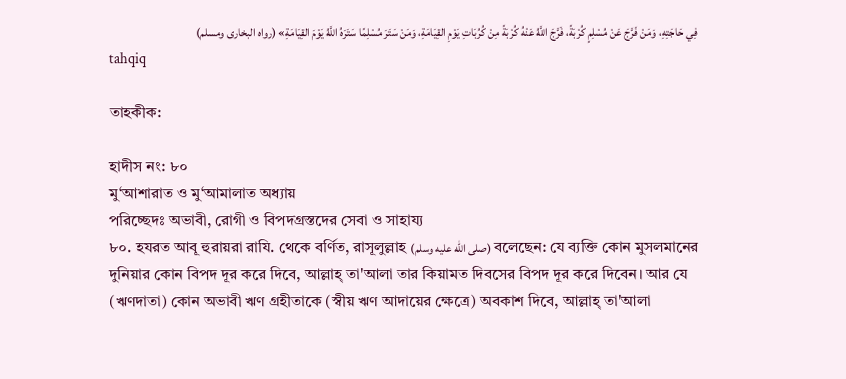فِي حَاجَتِهِ، وَمَنْ فَرَّجَ عَنْ مُسْلِمٍ كُرْبَةً، فَرَّجَ اللَّهُ عَنْهُ كُرْبَةً مِنْ كُرُبَاتِ يَوْمِ القِيَامَةِ، وَمَنْ سَتَرَ مُسْلِمًا سَتَرَهُ اللَّهُ يَوْمَ القِيَامَةِ» (رواه البخارى ومسلم)
tahqiq

তাহকীক:

হাদীস নং: ৮০
মু‘আশারাত ও মু‘আমালাত অধ্যায়
পরিচ্ছেদঃ অভাবী, রোগী ও বিপদগ্রস্তদের সেবা ও সাহায্য
৮০. হযরত আবূ হুরায়রা রাযি. থেকে বর্ণিত, রাসূলুল্লাহ (صلى الله عليه وسلم) বলেছেন: যে ব্যক্তি কোন মুসলমানের দুনিয়ার কোন বিপদ দূর করে দিবে, আল্লাহ্ তা'আলা তার কিয়ামত দিবসের বিপদ দূর করে দিবেন। আর যে (ঋণদাতা) কোন অভাবী ঋণ গ্রহীতাকে (স্বীয় ঋণ আদায়ের ক্ষেত্রে) অবকাশ দিবে, আল্লাহ্ তা'আলা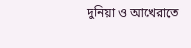দুনিয়া ও আখেরাতে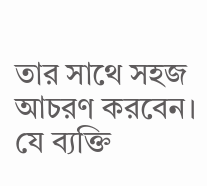তার সাথে সহজ আচরণ করবেন। যে ব্যক্তি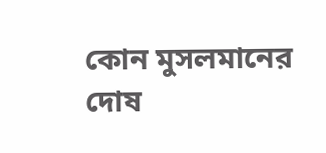কোন মুসলমানের দোষ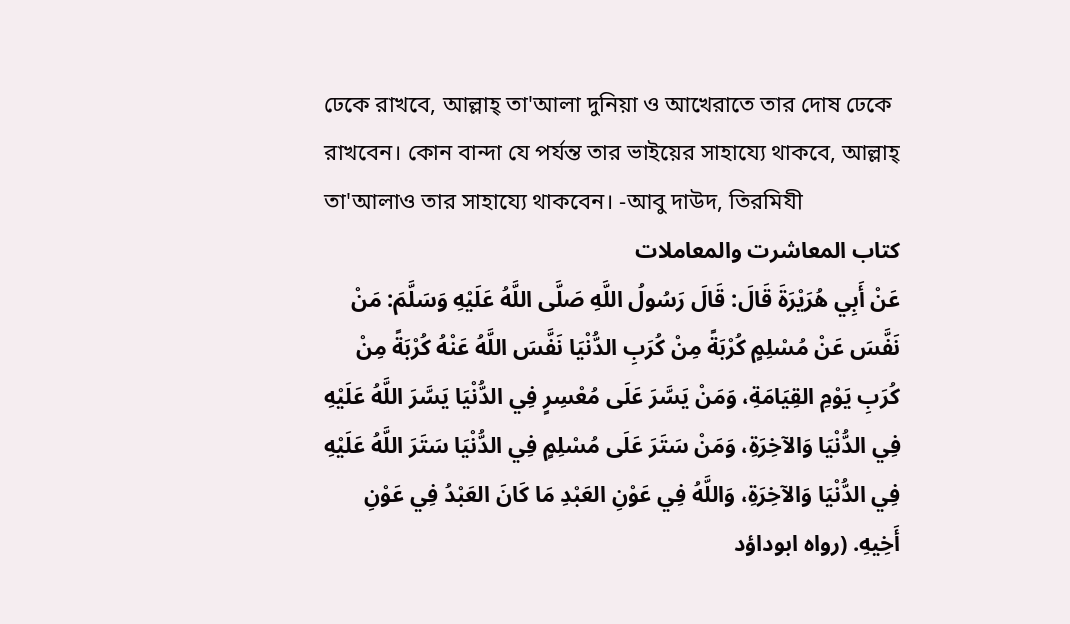ঢেকে রাখবে, আল্লাহ্ তা'আলা দুনিয়া ও আখেরাতে তার দোষ ঢেকে রাখবেন। কোন বান্দা যে পর্যন্ত তার ভাইয়ের সাহায্যে থাকবে, আল্লাহ্ তা'আলাও তার সাহায্যে থাকবেন। -আবু দাউদ, তিরমিযী
کتاب المعاشرت والمعاملات
عَنْ أَبِي هُرَيْرَةَ قَالَ: قَالَ رَسُولُ اللَّهِ صَلَّى اللَّهُ عَلَيْهِ وَسَلَّمَ: مَنْ نَفَّسَ عَنْ مُسْلِمٍ كُرْبَةً مِنْ كُرَبِ الدُّنْيَا نَفَّسَ اللَّهُ عَنْهُ كُرْبَةً مِنْ كُرَبِ يَوْمِ القِيَامَةِ، وَمَنْ يَسَّرَ عَلَى مُعْسِرٍ فِي الدُّنْيَا يَسَّرَ اللَّهُ عَلَيْهِ فِي الدُّنْيَا وَالآخِرَةِ، وَمَنْ سَتَرَ عَلَى مُسْلِمٍ فِي الدُّنْيَا سَتَرَ اللَّهُ عَلَيْهِ فِي الدُّنْيَا وَالآخِرَةِ، وَاللَّهُ فِي عَوْنِ العَبْدِ مَا كَانَ العَبْدُ فِي عَوْنِ أَخِيهِ. (رواه ابوداؤد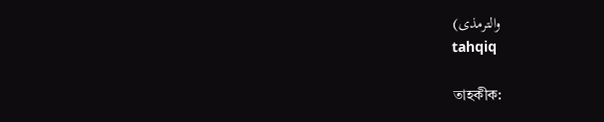والترمذى)
tahqiq

তাহকীক: